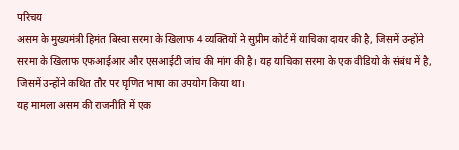परिचय
असम के मुख्यमंत्री हिमंत बिस्वा सरमा के खिलाफ 4 व्यक्तियों ने सुप्रीम कोर्ट में याचिका दायर की है, जिसमें उन्होंने सरमा के खिलाफ एफआईआर और एसआईटी जांच की मांग की है। यह याचिका सरमा के एक वीडियो के संबंध में है, जिसमें उन्होंने कथित तौर पर घृणित भाषा का उपयोग किया था।
यह मामला असम की राजनीति में एक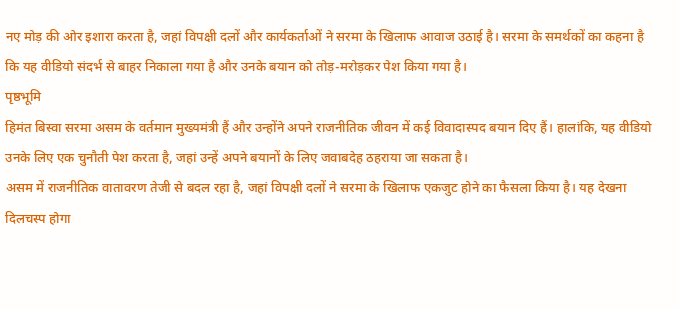नए मोड़ की ओर इशारा करता है, जहां विपक्षी दलों और कार्यकर्ताओं ने सरमा के खिलाफ आवाज उठाई है। सरमा के समर्थकों का कहना है कि यह वीडियो संदर्भ से बाहर निकाला गया है और उनके बयान को तोड़-मरोड़कर पेश किया गया है।
पृष्ठभूमि
हिमंत बिस्वा सरमा असम के वर्तमान मुख्यमंत्री हैं और उन्होंने अपने राजनीतिक जीवन में कई विवादास्पद बयान दिए हैं। हालांकि, यह वीडियो उनके लिए एक चुनौती पेश करता है, जहां उन्हें अपने बयानों के लिए जवाबदेह ठहराया जा सकता है।
असम में राजनीतिक वातावरण तेजी से बदल रहा है, जहां विपक्षी दलों ने सरमा के खिलाफ एकजुट होने का फैसला किया है। यह देखना दिलचस्प होगा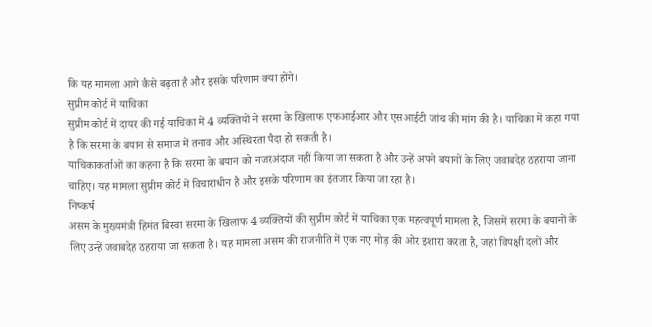कि यह मामला आगे कैसे बढ़ता है और इसके परिणाम क्या होंगे।
सुप्रीम कोर्ट में याचिका
सुप्रीम कोर्ट में दायर की गई याचिका में 4 व्यक्तियों ने सरमा के खिलाफ एफआईआर और एसआईटी जांच की मांग की है। याचिका में कहा गया है कि सरमा के बयान से समाज में तनाव और अस्थिरता पैदा हो सकती है।
याचिकाकर्ताओं का कहना है कि सरमा के बयान को नजरअंदाज नहीं किया जा सकता है और उन्हें अपने बयानों के लिए जवाबदेह ठहराया जाना चाहिए। यह मामला सुप्रीम कोर्ट में विचाराधीन है और इसके परिणाम का इंतजार किया जा रहा है।
निष्कर्ष
असम के मुख्यमंत्री हिमंत बिस्वा सरमा के खिलाफ 4 व्यक्तियों की सुप्रीम कोर्ट में याचिका एक महत्वपूर्ण मामला है, जिसमें सरमा के बयानों के लिए उन्हें जवाबदेह ठहराया जा सकता है। यह मामला असम की राजनीति में एक नए मोड़ की ओर इशारा करता है, जहां विपक्षी दलों और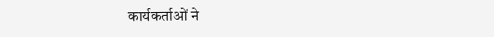कार्यकर्ताओं ने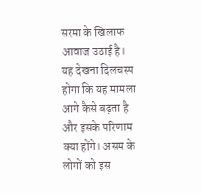सरमा के खिलाफ आवाज उठाई है।
यह देखना दिलचस्प होगा कि यह मामला आगे कैसे बढ़ता है और इसके परिणाम क्या होंगे। असम के लोगों को इस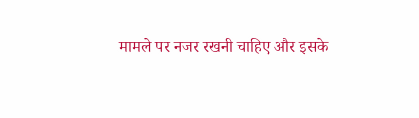मामले पर नजर रखनी चाहिए और इसके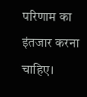परिणाम का इंतजार करना चाहिए।